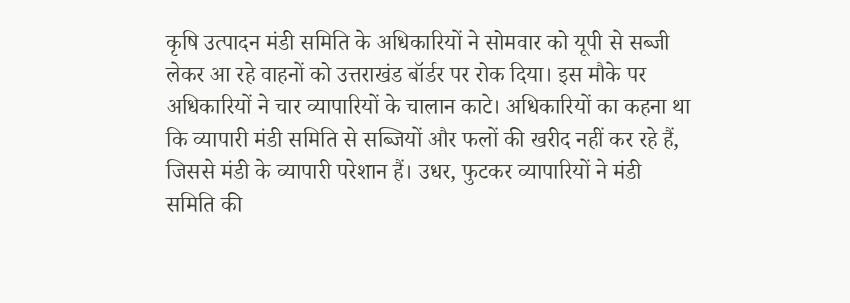कृषि उत्पादन मंडी समिति के अधिकारियों ने सोमवार को यूपी से सब्जी लेकर आ रहे वाहनों को उत्तराखंड बॉर्डर पर रोक दिया। इस मौके पर अधिकारियों ने चार व्यापारियों के चालान काटे। अधिकारियों का कहना था कि व्यापारी मंडी समिति से सब्जियों और फलों की खरीद नहीं कर रहे हैं, जिससे मंडी के व्यापारी परेशान हैं। उधर, फुटकर व्यापारियों ने मंडी समिति की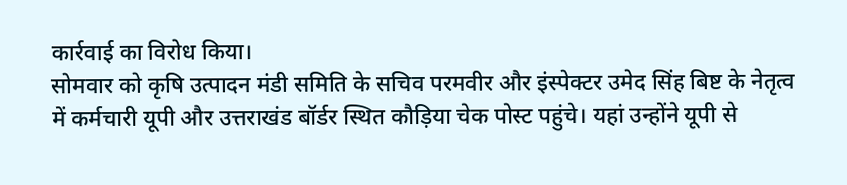कार्रवाई का विरोध किया।
सोमवार को कृषि उत्पादन मंडी समिति के सचिव परमवीर और इंस्पेक्टर उमेद सिंह बिष्ट के नेतृत्व में कर्मचारी यूपी और उत्तराखंड बॉर्डर स्थित कौड़िया चेक पोस्ट पहुंचे। यहां उन्होंने यूपी से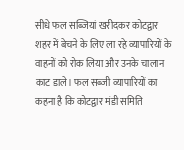सीधे फल सब्जियां खरीदकर कोटद्वार शहर में बेचने के लिए ला रहे व्यापारियों के वाहनों को रोक लिया और उनके चालान काट डाले। फल सब्जी व्यापारियों का कहना है कि कोटद्वार मंडी समिति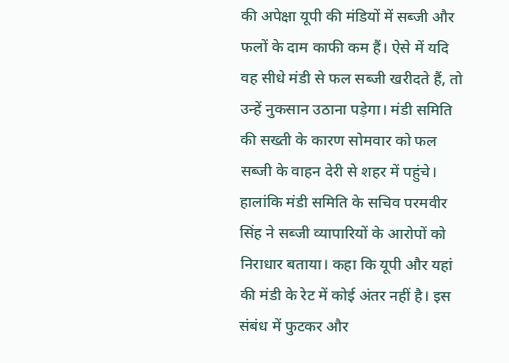की अपेक्षा यूपी की मंडियों में सब्जी और फलों के दाम काफी कम हैं। ऐसे में यदि वह सीधे मंडी से फल सब्जी खरीदते हैं, तो उन्हें नुकसान उठाना पड़ेगा। मंडी समिति की सख्ती के कारण सोमवार को फल सब्जी के वाहन देरी से शहर में पहुंचे।
हालांकि मंडी समिति के सचिव परमवीर सिंह ने सब्जी व्यापारियों के आरोपों को निराधार बताया। कहा कि यूपी और यहां की मंडी के रेट में कोई अंतर नहीं है। इस संबंध में फुटकर और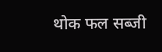थोक फल सब्जी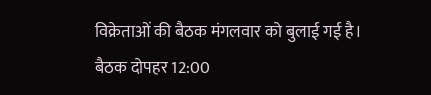विक्रेताओं की बैठक मंगलवार को बुलाई गई है। बैठक दोपहर 12:00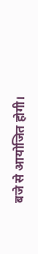बजे से आयोजित होगी।